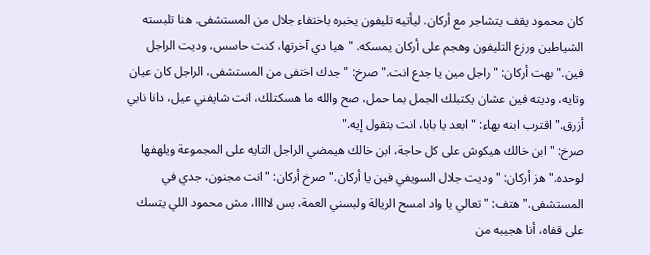كان محمود يقف يتشاجر مع أركان. ليأتيه تليفون يخبره باختفاء جلال من المستشفى. هنا تلبسته الشياطين ورزع التليفون وهجم على أركان يمسكه. "هيا دي آخرتها، كنت حاسس، وديت الراجل فين." بهت أركان: "راجل مين يا جدع انت." صرخ: "جدك اختفى من المستشفى، الراجل كان عيان وتايه، وديته فين عشان يكتبلك الجمل بما حمل، صح والله ما هسكتلك، انت شايفني عيل، دانا نابي أزرق." اقترب ابنه بهاء: "ابعد يا بابا، انت بتقول إيه."
صرخ: "ابن خالك هيكوش على كل حاجة، ابن خالك هيمضي الراجل التايه على المجموعة ويلهفها لوحده." هز أركان: "وديت جلال السويفي فين يا أركان." صرخ أركان: "انت مجنون، جدي في المستشفى." هتف: "تعالي يا واد امسح الريالة ولبسني العمة، بس لااااا، مش محمود اللي يتسك على قفاه، أنا هجيبه من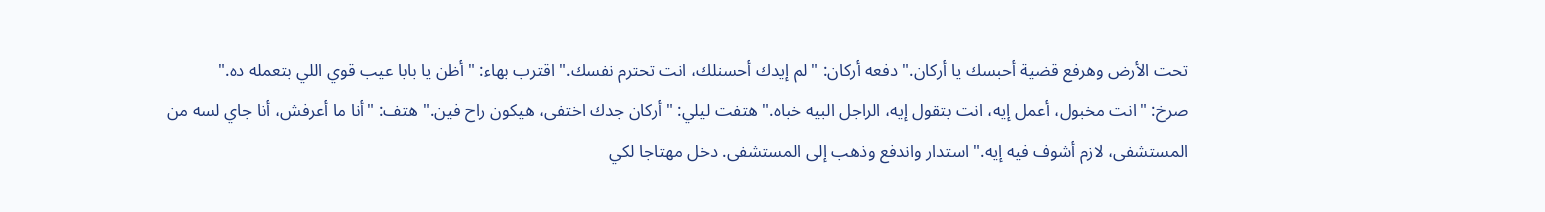تحت الأرض وهرفع قضية أحبسك يا أركان." دفعه أركان: "لم إيدك أحسنلك، انت تحترم نفسك." اقترب بهاء: "أظن يا بابا عيب قوي اللي بتعمله ده."
صرخ: "انت مخبول، أعمل إيه، انت بتقول إيه، الراجل البيه خباه." هتفت ليلي: "أركان جدك اختفى، هيكون راح فين." هتف: "أنا ما أعرفش، أنا جاي لسه من المستشفى، لازم أشوف فيه إيه." استدار واندفع وذهب إلى المستشفى. دخل مهتاجا لكي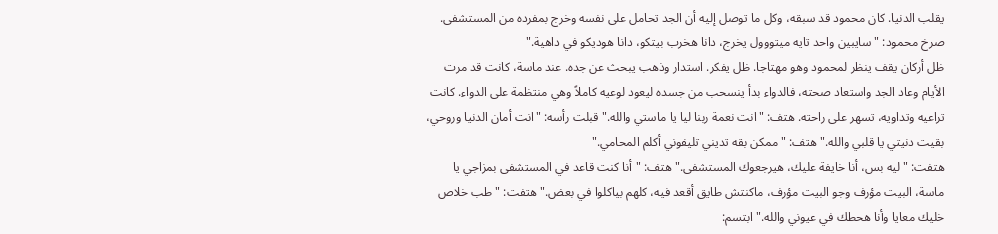يقلب الدنيا. كان محمود قد سبقه، وكل ما توصل إليه أن الجد تحامل على نفسه وخرج بمفرده من المستشفى. صرخ محمود: "سايبين واحد تايه ميتووول يخرج، دانا هخرب بيتكو، دانا هوديكو في داهية."
ظل أركان يقف ينظر لمحمود وهو مهتاجا. ظل يفكر. استدار وذهب يبحث عن جده. عند ماسة، كانت قد مرت الأيام وعاد الجد واستعاد صحته، فالدواء بدأ ينسحب من جسده ليعود لوعيه كاملاً وهي منتظمة على الدواء. كانت تراعيه وتداويه، تسهر على راحته. هتف: "انت نعمة ربنا ليا يا ماستي والله." قبلت رأسه: "انت أمان الدنيا وروحي، بقيت دنيتي يا قلبي والله." هتف: "ممكن بقه تديني تليفوني أكلم المحامي."
هتفت: "ليه بس، أنا خايفة عليك، هيرجعوك المستشفى." هتف: "أنا كنت قاعد في المستشفى بمزاجي يا ماسة، البيت مؤرف وجو البيت مؤرف، ماكنتش طايق أقعد فيه، كلهم بياكلوا في بعض." هتفت: "طب خلاص خليك معايا وأنا هحطك في عيوني والله." ابتسم: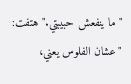"ما ينفعش حبيبتي." هتفت: "عشان الفلوس يعني،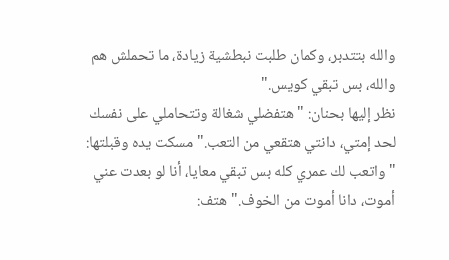والله بتتدبر، وكمان طلبت نبطشية زيادة، ما تحملش هم والله، بس تبقي كويس."
نظر إليها بحنان: "هتفضلي شغالة وتتحاملي على نفسك لحد إمتي، دانتي هتقعي من التعب." مسكت يده وقبلتها: "واتعب لك عمري كله بس تبقي معايا، أنا لو بعدت عني أموت، دانا أموت من الخوف." هتف: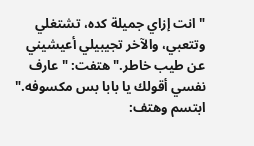"انت إزاي جميلة كده، تشتغلي وتتعبي، والآخر تجيبيلي أعيشيني عن طيب خاطر." هتفت: "عارف نفسي أقولك يا بابا بس مكسوفه." ابتسم وهتف: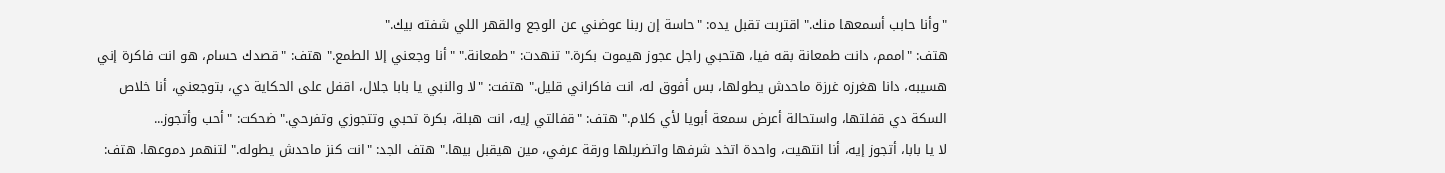"وأنا حابب أسمعها منك." اقتربت تقبل يده: "حاسة إن ربنا عوضني عن الوجع والقهر اللي شفته بيك."
هتف: "اممم، دانت طمعانة بقه فيا، هتحبي راجل عجوز هيموت بكرة." تنهدت: "طمعانة." "أنا وجعني إلا الطمع." هتف: "قصدك حسام، هو انت فاكرة إني هسيبه، دانا هغرزه غرزة ماحدش يطولها، بس أفوق له، انت فاكراني قليل." هتفت: "لا والنبي يا بابا جلال، اقفل على الحكاية دي، بتوجعني، أنا خلاص السكة دي قفلتها، واستحالة أعرض سمعة أبويا لأي كلام." هتف: "قفالتي إيه، انت هبلة، بكرة تحبي وتتجوزي وتفرحي." ضحكت: "أحب وأتجوز...
لا يا بابا، أتجوز إيه، أنا انتهيت، واحدة اتخد شرفها واتضربلها ورقة عرفي، مين هيقبل بيها." هتف الجد: "انت كنز ماحدش يطوله." لتنهمر دموعها. هتف: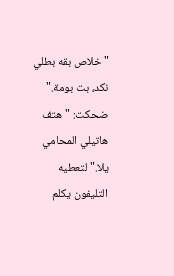"خلاص بقه بطلي نكد، بت بومة." ضحكت: "هتف هاتيلي المحامي يلا." لتعطيه التليفون يكلم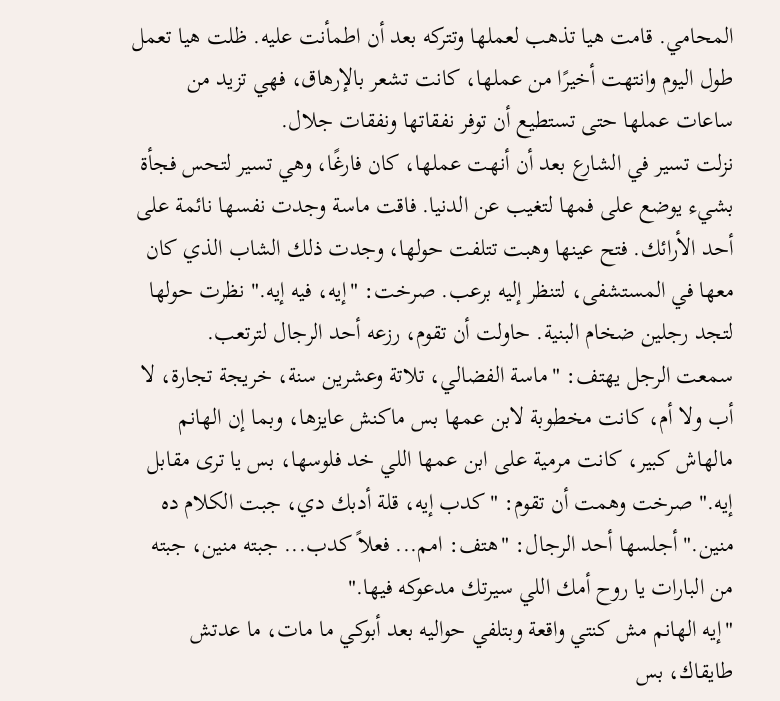المحامي. قامت هيا تذهب لعملها وتتركه بعد أن اطمأنت عليه. ظلت هيا تعمل طول اليوم وانتهت أخيرًا من عملها، كانت تشعر بالإرهاق، فهي تزيد من ساعات عملها حتى تستطيع أن توفر نفقاتها ونفقات جلال.
نزلت تسير في الشارع بعد أن أنهت عملها، كان فارغًا، وهي تسير لتحس فجأة بشيء يوضع على فمها لتغيب عن الدنيا. فاقت ماسة وجدت نفسها نائمة على أحد الأرائك. فتح عينها وهبت تتلفت حولها، وجدت ذلك الشاب الذي كان معها في المستشفى، لتنظر إليه برعب. صرخت: "إيه، فيه إيه." نظرت حولها لتجد رجلين ضخام البنية. حاولت أن تقوم، رزعه أحد الرجال لترتعب.
سمعت الرجل يهتف: "ماسة الفضالي، تلاتة وعشرين سنة، خريجة تجارة، لا أب ولا أم، كانت مخطوبة لابن عمها بس ماكنش عايزها، وبما إن الهانم مالهاش كبير، كانت مرمية على ابن عمها اللي خد فلوسها، بس يا ترى مقابل إيه." صرخت وهمت أن تقوم: "كدب إيه، قلة أدبك دي، جبت الكلام ده منين." أجلسها أحد الرجال: "هتف: امم... فعلاً كدب... جبته منين، جبته من البارات يا روح أمك اللي سيرتك مدعوكه فيها."
"إيه الهانم مش كنتي واقعة وبتلفي حواليه بعد أبوكي ما مات، ما عدتش طايقاك، بس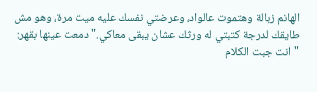الهانم زبالة وهتموت عالواد، وعرضتي نفسك عليه ميت مرة، وهو مش طايقك لدرجة كتبتي له ورثك عشان يبقى معاكي." دمعت عينها بقهر: "انت جبت الكلام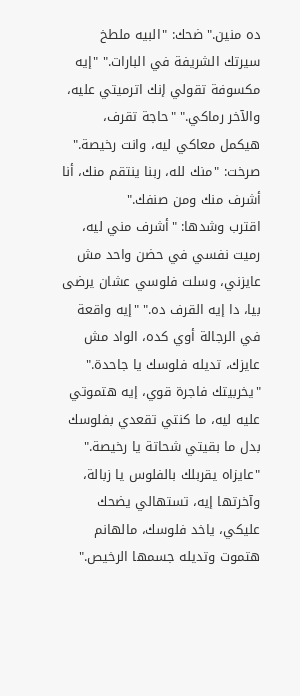ده منين." ضحك: "البيه ملطخ سيرتك الشريفة في البارات." "إيه مكسوفة تقولي إنك اترميتي عليه، والآخر رماكي." "حاجة تقرف، هيكمل معاكي ليه، وانت رخيصة." صرخت: "منك لله، ربنا ينتقم منك، أنا أشرف منك ومن صنفك."
اقترب وشدها: "أشرف مني ليه، رميت نفسي في حضن واحد مش عايزني، وسلت فلوسي عشان يرضى بيا، دا إيه القرف ده." "إيه واقعة في الرجالة أوي كده، الواد مش عايزك، تديله فلوسك يا جاحدة." "يخربيتك فاجرة قوي، إيه هتموتي عليه ليه، ما كنتي تقعدي بفلوسك بدل ما بقيتي شحاتة يا رخيصة." "عايزاه يقربلك بالفلوس يا زبالة، وآخرتها إيه، تستهالي يضحك عليكي، ياخد فلوسك، مالهانم هتموت وتديله جسمها الرخيص."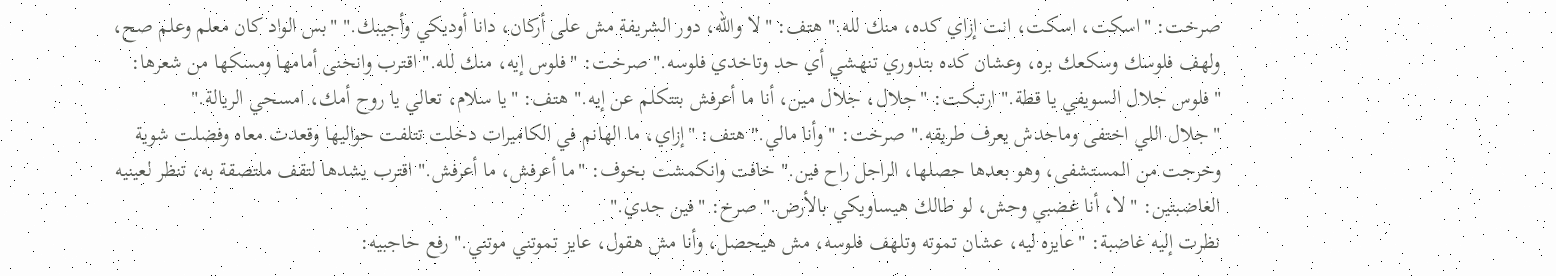صرخت: "اسكت، اسكت، انت إزاي كده، منك لله." هتف: "لا والله، دور الشريفة مش على أركان، دانا أوديكي وأجيبك." "بس الواد كان معلم وعلم صح، ولهف فلوسك وسكعك بره، وعشان كده بتدوري تنهشي أي حد وتاخدي فلوسه." صرخت: "فلوس إيه، منك لله." اقترب وانحنى أمامها ومسكها من شعرها: "فلوس جلال السويفي يا قطة." ارتبكت: "جلال، جلال مين، أنا ما أعرفش بتتكلم عن إيه." هتف: "يا سلام، تعالي يا روح أمك، امسحي الريالة."
"جلال اللي اختفى وماحدش يعرف طريقه." صرخت: "وأنا مالي." هتف: "إزاي، ما الهانم في الكاميرات دخلت تتلفت حواليها وقعدت معاه وفضلت شوية وخرجت من المستشفى، وهو بعدها حصلها، الراجل راح فين." خافت وانكمشت بخوف: "ما أعرفش، ما أعرفش." اقترب يشدها لتقف ملتصقة به، تنظر لعينيه الغاضبتين: "لا، أنا غضبي وحش، لو طالك هيساويكي بالأرض." صرخ: "فين جدي."
نظرت إليه غاضبة: "عايزه ليه، عشان تموته وتلهف فلوسه، مش هيحصل، وأنا مش هقول، عايز تموتني موتني." رفع حاجبيه: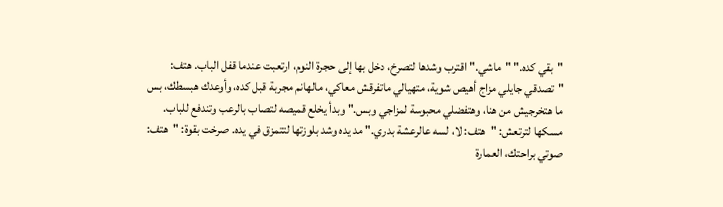"بقي كده." "ماشي." اقترب وشدها لتصرخ، دخل بها إلى حجرة النوم، ارتعبت عندما قفل الباب. هتف: "تصدقي جايلي مزاج أهيص شوية، متهيالي ماتفرقش معاكي، مالهانم مجربة قبل كده، وأوعدك هبسطك، بس ما هتخرجيش من هنا، وهتفضلي محبوسة لمزاجي وبس." وبدأ يخلع قميصه لتصاب بالرعب وتندفع للباب.
مسكها لترتعش: "هتف: لا، لسه عالرعشة بدري." مد يده وشد بلوزتها لتتمزق في يده. صرخت بقوة: "هتف: صوتي براحتك، العمارة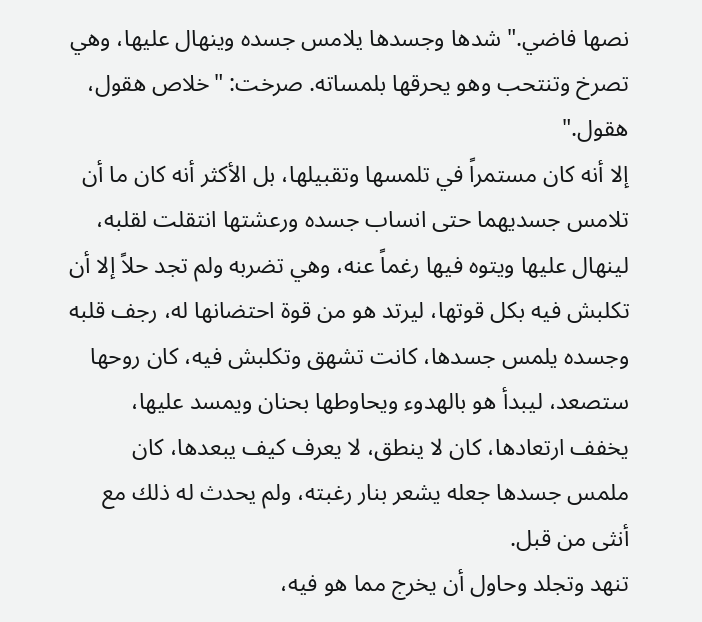نصها فاضي." شدها وجسدها يلامس جسده وينهال عليها، وهي تصرخ وتنتحب وهو يحرقها بلمساته. صرخت: "خلاص هقول، هقول."
إلا أنه كان مستمراً في تلمسها وتقبيلها، بل الأكثر أنه كان ما أن تلامس جسديهما حتى انساب جسده ورعشتها انتقلت لقلبه، لينهال عليها ويتوه فيها رغماً عنه، وهي تضربه ولم تجد حلاً إلا أن تكلبش فيه بكل قوتها، ليرتد هو من قوة احتضانها له، رجف قلبه وجسده يلمس جسدها، كانت تشهق وتكلبش فيه، كان روحها ستصعد، ليبدأ هو بالهدوء ويحاوطها بحنان ويمسد عليها، يخفف ارتعادها، كان لا ينطق، لا يعرف كيف يبعدها، كان ملمس جسدها جعله يشعر بنار رغبته، ولم يحدث له ذلك مع أنثى من قبل.
تنهد وتجلد وحاول أن يخرج مما هو فيه،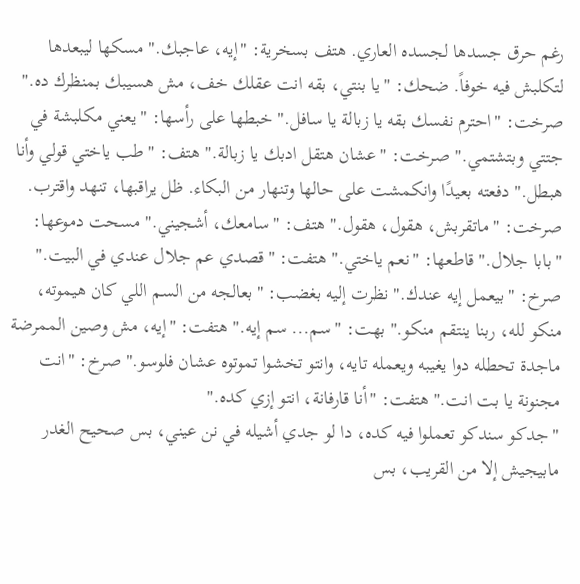رغم حرق جسدها لجسده العاري. هتف بسخرية: "إيه، عاجبك." مسكها ليبعدها لتكلبش فيه خوفاً. ضحك: "يا بنتي، بقه انت عقلك خف، مش هسيبك بمنظرك ده." صرخت: "احترم نفسك بقه يا زبالة يا سافل." خبطها على رأسها: "يعني مكلبشة في جتتي وبتشتمي." صرخت: "عشان هتقل ادبك يا زبالة." هتف: "طب ياختي قولي وأنا هبطل." دفعته بعيدًا وانكمشت على حالها وتنهار من البكاء. ظل يراقبها، تنهد واقترب.
صرخت: "ماتقربش، هقول، هقول." هتف: "سامعك، أشجيني." مسحت دموعها: "بابا جلال." قاطعها: "نعم ياختي." هتفت: "قصدي عم جلال عندي في البيت." صرخ: "بيعمل إيه عندك." نظرت إليه بغضب: "بعالجه من السم اللي كان هيموته، منكو لله، ربنا ينتقم منكو." بهت: "سم... سم إيه." هتفت: "إيه، مش وصين الممرضة ماجدة تحطله دوا يغيبه ويعمله تايه، وانتو تخشوا تموتوه عشان فلوسو." صرخ: "انت مجنونة يا بت انت." هتفت: "أنا قارفانة، انتو إزي كده."
"جدكو سندكو تعملوا فيه كده، دا لو جدي أشيله في نن عيني، بس صحيح الغدر مابيجيش إلا من القريب، بس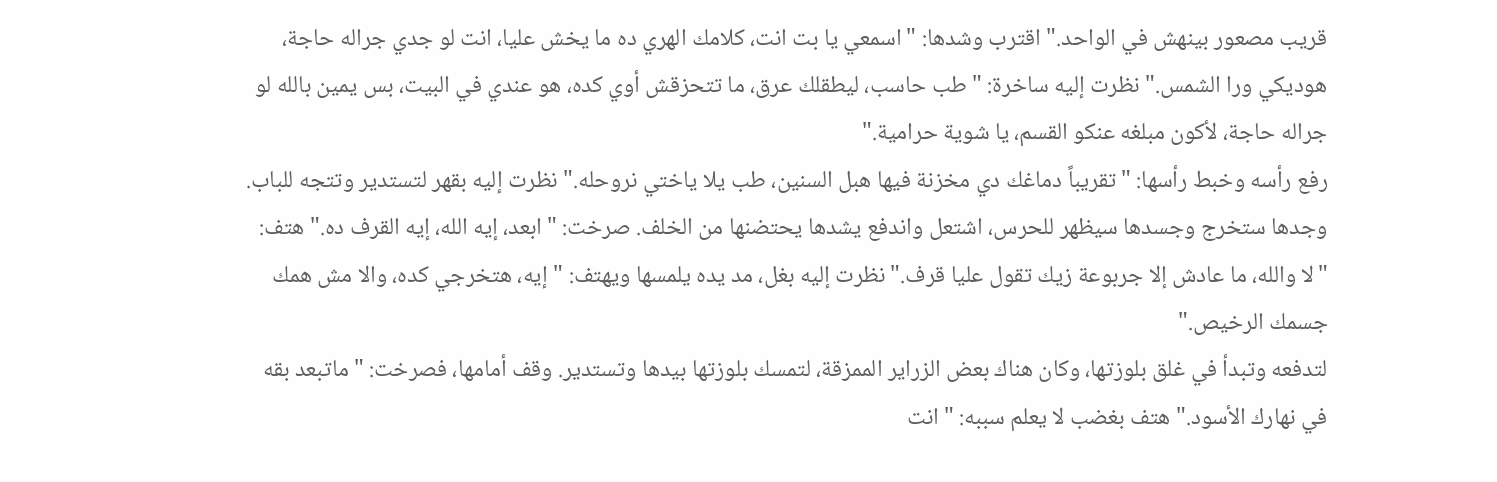قريب مصعور بينهش في الواحد." اقترب وشدها: "اسمعي يا بت انت، كلامك الهري ده ما يخش عليا، انت لو جدي جراله حاجة، هوديكي ورا الشمس." نظرت إليه ساخرة: "طب حاسب، ليطقلك عرق، ما تتحزقش أوي كده، هو عندي في البيت، بس يمين بالله لو جراله حاجة، لأكون مبلغه عنكو القسم، يا شوية حرامية."
رفع رأسه وخبط رأسها: "تقريباً دماغك دي مخزنة فيها هبل السنين، طب يلا ياختي نروحله." نظرت إليه بقهر لتستدير وتتجه للباب. وجدها ستخرج وجسدها سيظهر للحرس، اشتعل واندفع يشدها يحتضنها من الخلف. صرخت: "ابعد، إيه الله، إيه القرف ده." هتف: "لا والله، ما عادش إلا جربوعة زيك تقول عليا قرف." نظرت إليه بغل، مد يده يلمسها ويهتف: "إيه، هتخرجي كده، والا مش همك جسمك الرخيص."
لتدفعه وتبدأ في غلق بلوزتها، وكان هناك بعض الزراير الممزقة، لتمسك بلوزتها بيدها وتستدير. وقف أمامها، فصرخت: "ماتبعد بقه في نهارك الأسود." هتف بغضب لا يعلم سببه: "انت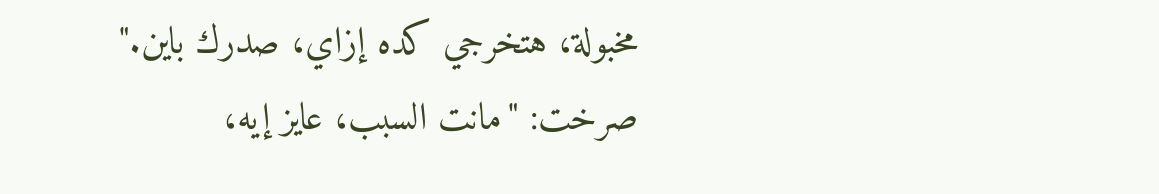مخبولة، هتخرجي كده إزاي، صدرك باين." صرخت: "مانت السبب، عايز إيه،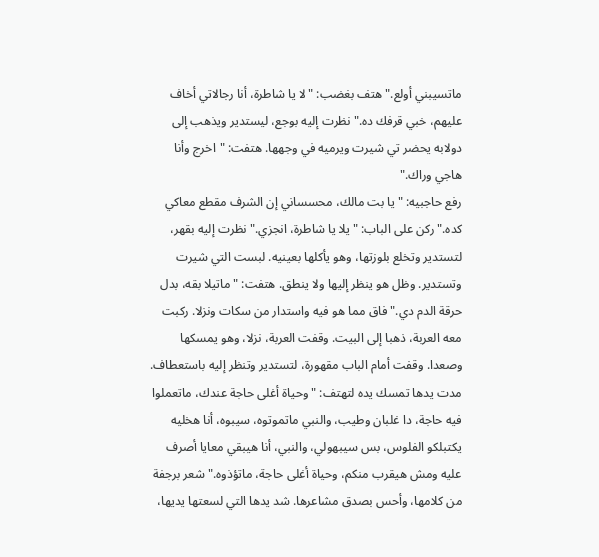ماتسيبني أولع." هتف بغضب: "لا يا شاطرة، أنا رجالاتي أخاف عليهم، خبي قرفك ده." نظرت إليه بوجع، ليستدير ويذهب إلى دولابه يحضر تي شيرت ويرميه في وجهها. هتفت: "اخرج وأنا هاجي وراك."
رفع حاجبيه: "يا بت مالك، محسساني إن الشرف مقطع معاكي كده." ركن على الباب: "يلا يا شاطرة، انجزي." نظرت إليه بقهر، لتستدير وتخلع بلوزتها، وهو يأكلها بعينيه. لبست التي شيرت وتستدير. وظل هو ينظر إليها ولا ينطق. هتفت: "ماتيلا بقه، بدل حرقة الدم دي." فاق مما هو فيه واستدار من سكات ونزلا. ركبت معه العربة، ذهبا إلى البيت. وقفت العربة، نزلا، وهو يمسكها وصعدا. وقفت أمام الباب مقهورة، لتستدير وتنظر إليه باستعطاف.
مدت يدها تمسك يده لتهتف: "وحياة أغلى حاجة عندك، ماتعملوا فيه حاجة، دا غلبان وطيب، والنبي ماتموتوه، سيبوه، أنا هخليه يكتبلكو الفلوس، بس سيبهولي، والنبي، أنا هيبقي معايا أصرف عليه ومش هيقرب منكم، وحياة أغلى حاجة، ماتؤذوه." شعر برجفة من كلامها، وأحس بصدق مشاعرها. شد يدها التي لسعتها يديها،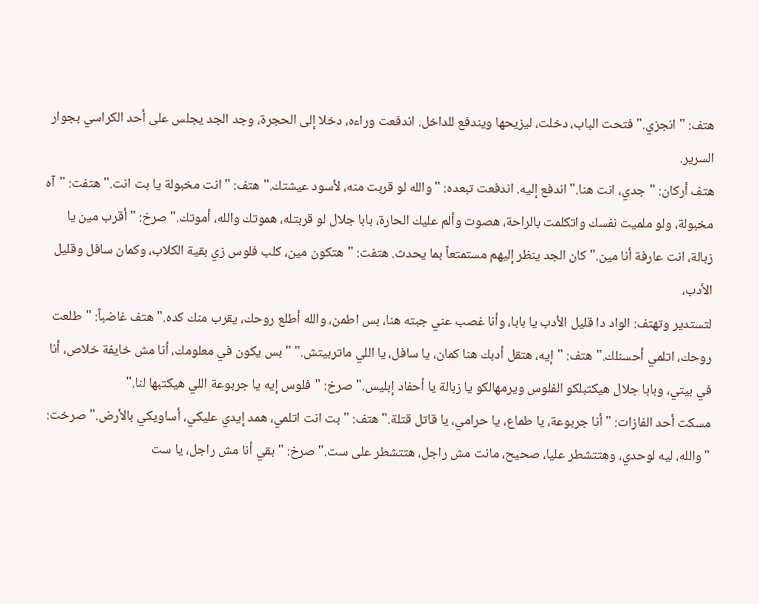هتف: "انجزي." فتحت الباب، دخلت، ليزيحها ويندفع للداخل. اندفعت وراءه، دخلا إلى الحجرة، وجد الجد يجلس على أحد الكراسي بجوار السرير.
هتف أركان: "جدي، انت هنا." اندفع إليه. اندفعت تبعده: "والله لو قربت منه، لأسود عيشتك." هتف: "انت مخبولة يا بت انت." هتفت: "آه مخبولة، ولو ملميت نفسك واتكلمت بالراحة، هصوت وألم عليك الحارة، بابا جلال لو قربتله، هموتك والله، أموتك." صرخ: "أقرب مين يا زبالة، انت عارفة أنا مين." كان الجد ينظر إليهم مستمتعاً بما يحدث. هتفت: "هتكون مين، كلب فلوس زي بقية الكلاب، وكمان سافل وقليل الأدب،
لتستدير وتهتف: الواد دا قليل الأدب يا بابا، وأنا غصب عني جبته هنا، بس اطمن، والله أطلع روحك، يقرب منك كده." هتف غاضباً: "طلعت روحك، اتلمي أحسنلك." هتف: "إيه، هتقل أدبك هنا كمان، يا سافل، يا اللي ماتربيتش." "بس يكون في معلومك، أنا مش خايفة خلاص، أنا في بيتي، وبابا جلال هيكتبلكو الفلوس ويرمهالكو يا زبالة يا أحفاد إبليس." صرخ: "فلوس إيه يا جربوعة اللي هيكتبها لنا."
مسكت أحد الفازات: "أنا جربوعة، يا طماع، يا حرامي، يا قاتل قتلة." هتف: "بت انت اتلمي، همد إيدي عليكي، أساويكي بالأرض." صرخت: "والله، ليه لوحدي، وهتتشطر عليا، صحيح، مانت مش راجل، هتتشطر على ست." صرخ: "بقي أنا مش راجل، يا ست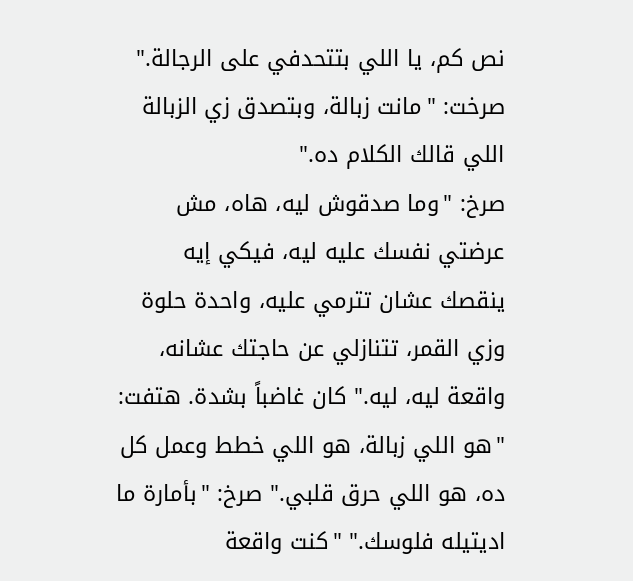نص كم، يا اللي بتتحدفي على الرجالة." صرخت: "مانت زبالة، وبتصدق زي الزبالة اللي قالك الكلام ده."
صرخ: "وما صدقوش ليه، هاه، مش عرضتي نفسك عليه ليه، فيكي إيه ينقصك عشان تترمي عليه، واحدة حلوة وزي القمر، تتنازلي عن حاجتك عشانه، واقعة ليه، ليه." كان غاضباً بشدة. هتفت: "هو اللي زبالة، هو اللي خطط وعمل كل ده، هو اللي حرق قلبي." صرخ: "بأمارة ما اديتيله فلوسك." "كنت واقعة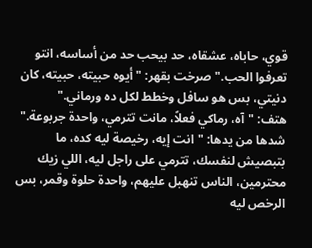قوي، حاباه، عشقاه، حد بيحب حد من أساسه، انتو تعرفوا الحب." صرخت بقهر: "أيوه حبيته، حبيته، كان دنيتي، بس هو سافل وخطط لكل ده ورماني."
هتف: "آه، رماكي فعلاً، مانت تترمي، واحدة جربوعة." شدها من يدها: "انت إيه، رخيصة ليه كده، ما بتبصيش لنفسك، تترمي على راجل ليه، اللي زيك محترمين، الناس تنهبل عليهم، واحدة حلوة وقمر، بس الرخص ليه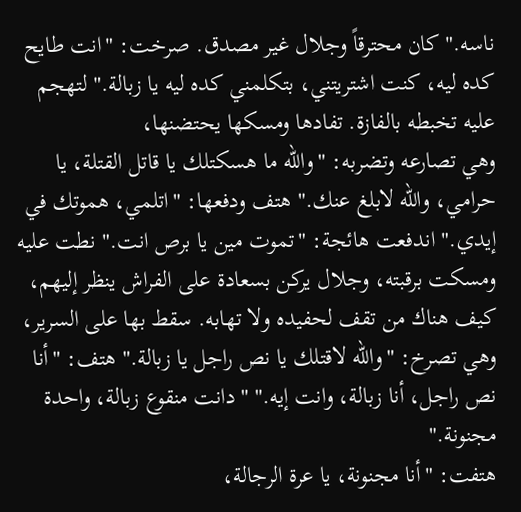ناسه." كان محترقاً وجلال غير مصدق. صرخت: "انت طايح كده ليه، كنت اشتريتني، بتكلمني كده ليه يا زبالة." لتهجم عليه تخبطه بالفازة. تفادها ومسكها يحتضنها،
وهي تصارعه وتضربه: "والله ما هسكتلك يا قاتل القتلة، يا حرامي، والله لابلغ عنك." هتف ودفعها: "اتلمي، هموتك في إيدي." اندفعت هائجة: "تموت مين يا برص انت." نطت عليه ومسكت برقبته، وجلال يركن بسعادة على الفراش ينظر إليهم، كيف هناك من تقف لحفيده ولا تهابه. سقط بها على السرير، وهي تصرخ: "والله لاقتلك يا نص راجل يا زبالة." هتف: "أنا نص راجل، أنا زبالة، وانت إيه." "دانت منقوع زبالة، واحدة مجنونة."
هتفت: "أنا مجنونة، يا عرة الرجالة،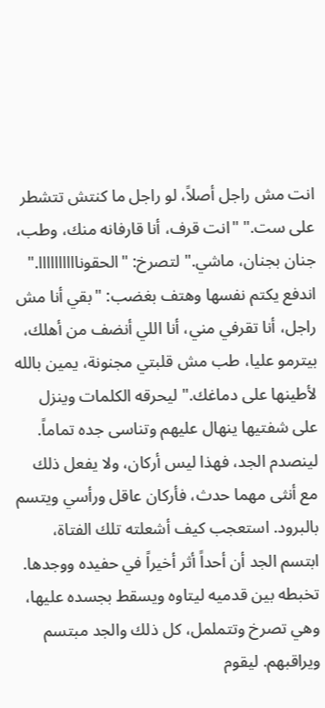انت مش راجل أصلاً، لو راجل ما كنتش تتشطر على ست." "انت قرف، أنا قارفانه منك، وطب، جنان بجنان، ماشي." لتصرخ: "الحقوناااااااااا." اندفع يكتم نفسها وهتف بغضب: "بقي أنا مش راجل، أنا تقرفي مني، أنا اللي أنضف من أهلك، بيترمو عليا، طب مش قلبتي مجنونة، يمين بالله لأطينها على دماغك." ليحرقه الكلمات وينزل على شفتيها ينهال عليهم وتناسى جده تماماً.
لينصدم الجد، فهذا ليس أركان، ولا يفعل ذلك مع أنثى مهما حدث، فأركان عاقل ورأسي ويتسم بالبرود. استعجب كيف أشعلته تلك الفتاة، ابتسم الجد أن أحداً أثر أخيراً في حفيده ووجدها. تخبطه بين قدميه ليتاوه ويسقط بجسده عليها، وهي تصرخ وتتململ، كل ذلك والجد مبتسم ويراقبهم. ليقوم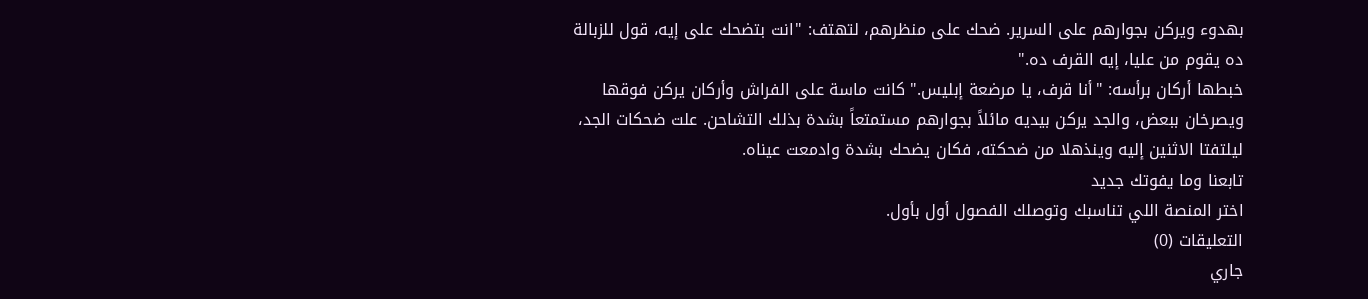بهدوء ويركن بجوارهم على السرير. ضحك على منظرهم، لتهتف: "انت بتضحك على إيه، قول للزبالة ده يقوم من عليا، إيه القرف ده."
خبطها أركان برأسه: "أنا قرف، يا مرضعة إبليس." كانت ماسة على الفراش وأركان يركن فوقها ويصرخان ببعض، والجد يركن بيديه مائلاً بجوارهم مستمتعاً بشدة بذلك التشاحن. علت ضحكات الجد، ليلتفتا الاثنين إليه وينذهلا من ضحكته، فكان يضحك بشدة وادمعت عيناه.
تابعنا وما يفوتك جديد
اختر المنصة اللي تناسبك وتوصلك الفصول أول بأول.
التعليقات (0)
جاري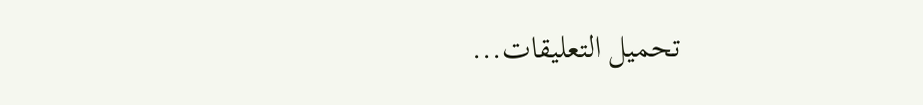تحميل التعليقات...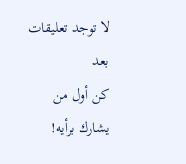لا توجد تعليقات بعد
كن أول من يشارك برأيه!